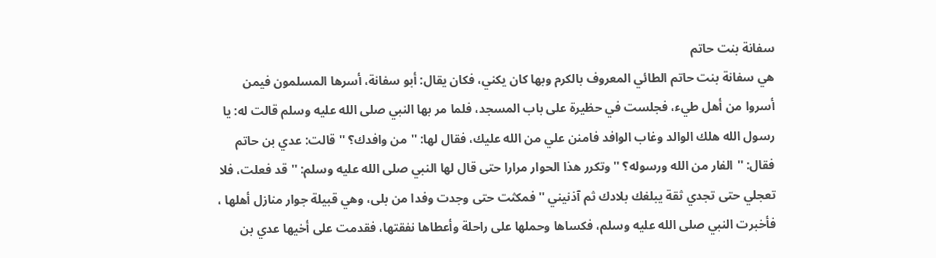سفانة بنت حاتم
هي سفانة بنت حاتم الطائي المعروف بالكرم وبها كان يكني، فكان يقال: أبو سفانة، أسرها المسلمون فيمن أسروا من أهل طيء، فجلست في حظيرة على باب المسجد، فلما مر بها النبي صلى الله عليه وسلم قالت له: يا رسول الله هلك الوالد وغاب الوافد فامنن علي من الله عليك، فقال لها: ''من وافدك؟ '' قالت: عدي بن حاتم فقال: ''الفار من الله ورسوله؟ '' وتكرر هذا الحوار مرارا حتى قال لها النبي صلى الله عليه وسلم: ''قد فعلت، فلا تعجلي حتى تجدي ثقة يبلغك بلادك ثم آذنيني '' فمكثت حتى وجدت وفدا من بلى، وهي قبيلة جوار منازل أهلها ، فأخبرت النبي صلى الله عليه وسلم، فكساها وحملها على راحلة وأعطاها نفقتها، فقدمت على أخيها عدي بن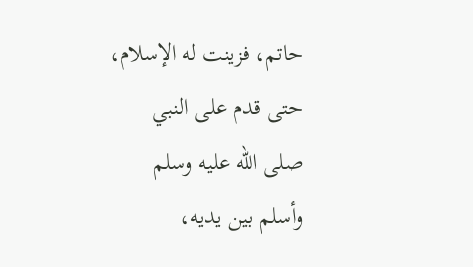حاتم، فزينت له الإسلام، حتى قدم على النبي صلى الله عليه وسلم وأسلم بين يديه،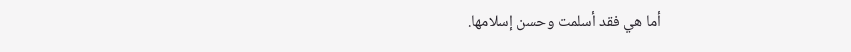أما هي فقد أسلمت وحسن إسلامها.